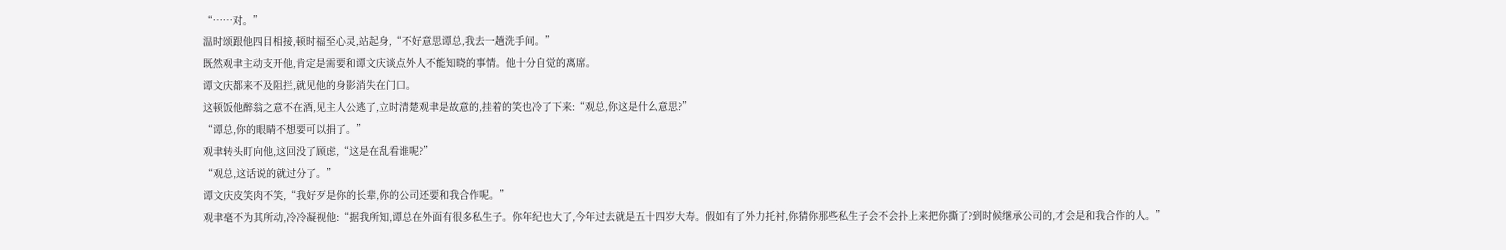“……对。”
温时颂跟他四目相接,顿时福至心灵,站起身,“不好意思谭总,我去一趟洗手间。”
既然观聿主动支开他,肯定是需要和谭文庆谈点外人不能知晓的事情。他十分自觉的离席。
谭文庆都来不及阻拦,就见他的身影消失在门口。
这顿饭他醉翁之意不在酒,见主人公逃了,立时清楚观聿是故意的,挂着的笑也冷了下来:“观总,你这是什么意思?”
“谭总,你的眼睛不想要可以捐了。”
观聿转头盯向他,这回没了顾虑,“这是在乱看谁呢?”
“观总,这话说的就过分了。”
谭文庆皮笑肉不笑,“我好歹是你的长辈,你的公司还要和我合作呢。”
观聿毫不为其所动,冷冷凝视他:“据我所知,谭总在外面有很多私生子。你年纪也大了,今年过去就是五十四岁大寿。假如有了外力托衬,你猜你那些私生子会不会扑上来把你撕了?到时候继承公司的,才会是和我合作的人。”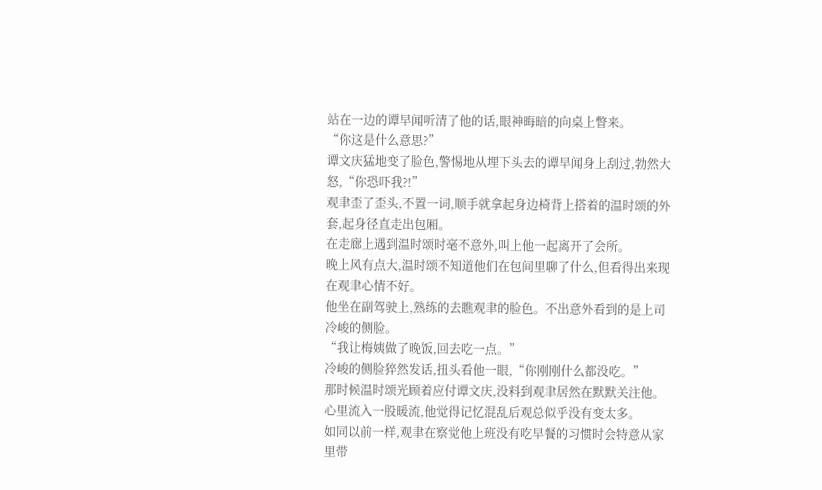站在一边的谭早闻听清了他的话,眼神晦暗的向桌上瞥来。
“你这是什么意思?”
谭文庆猛地变了脸色,警惕地从埋下头去的谭早闻身上刮过,勃然大怒,“你恐吓我?!”
观聿歪了歪头,不置一词,顺手就拿起身边椅背上搭着的温时颂的外套,起身径直走出包厢。
在走廊上遇到温时颂时毫不意外,叫上他一起离开了会所。
晚上风有点大,温时颂不知道他们在包间里聊了什么,但看得出来现在观聿心情不好。
他坐在副驾驶上,熟练的去瞧观聿的脸色。不出意外看到的是上司冷峻的侧脸。
“我让梅姨做了晚饭,回去吃一点。”
冷峻的侧脸猝然发话,扭头看他一眼,“你刚刚什么都没吃。”
那时候温时颂光顾着应付谭文庆,没料到观聿居然在默默关注他。
心里流入一股暖流,他觉得记忆混乱后观总似乎没有变太多。
如同以前一样,观聿在察觉他上班没有吃早餐的习惯时会特意从家里带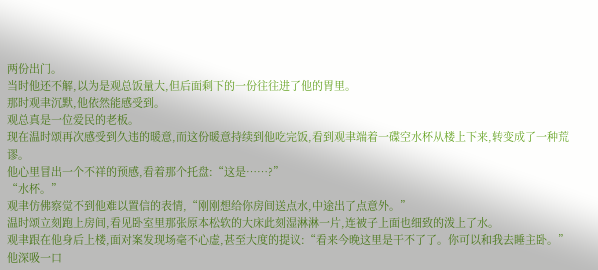两份出门。
当时他还不解,以为是观总饭量大,但后面剩下的一份往往进了他的胃里。
那时观聿沉默,他依然能感受到。
观总真是一位爱民的老板。
现在温时颂再次感受到久违的暖意,而这份暖意持续到他吃完饭,看到观聿端着一碟空水杯从楼上下来,转变成了一种荒谬。
他心里冒出一个不祥的预感,看着那个托盘:“这是……?”
“水杯。”
观聿仿佛察觉不到他难以置信的表情,“刚刚想给你房间送点水,中途出了点意外。”
温时颂立刻跑上房间,看见卧室里那张原本松软的大床此刻湿淋淋一片,连被子上面也细致的泼上了水。
观聿跟在他身后上楼,面对案发现场毫不心虚,甚至大度的提议:“看来今晚这里是干不了了。你可以和我去睡主卧。”
他深吸一口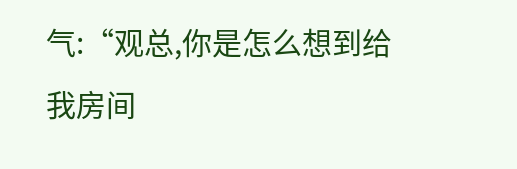气:“观总,你是怎么想到给我房间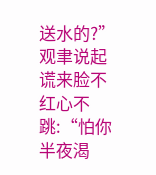送水的?”
观聿说起谎来脸不红心不跳:“怕你半夜渴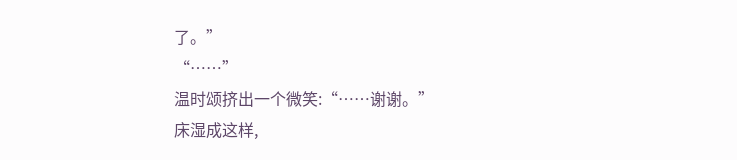了。”
“……”
温时颂挤出一个微笑:“……谢谢。”
床湿成这样,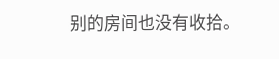别的房间也没有收拾。